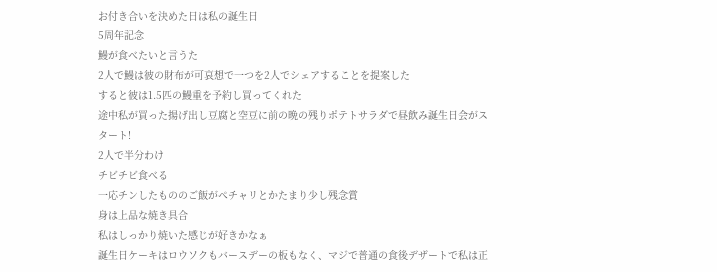お付き合いを決めた日は私の誕生日
5周年記念
鰻が食べたいと言うた
2人で鰻は彼の財布が可哀想で一つを2人でシェアすることを提案した
すると彼は1.5匹の鰻重を予約し買ってくれた
途中私が買った揚げ出し豆腐と空豆に前の晩の残りポテトサラダで昼飲み誕生日会がスタート!
2人で半分わけ
チビチビ食べる
一応チンしたもののご飯がペチャリとかたまり少し残念賞
身は上品な焼き具合
私はしっかり焼いた感じが好きかなぁ
誕生日ケーキはロウソクもバースデーの板もなく、マジで普通の食後デザートで私は正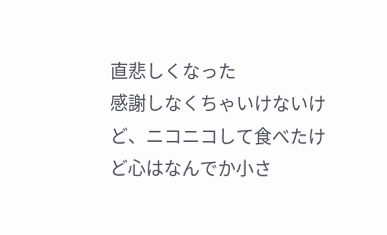直悲しくなった
感謝しなくちゃいけないけど、ニコニコして食べたけど心はなんでか小さ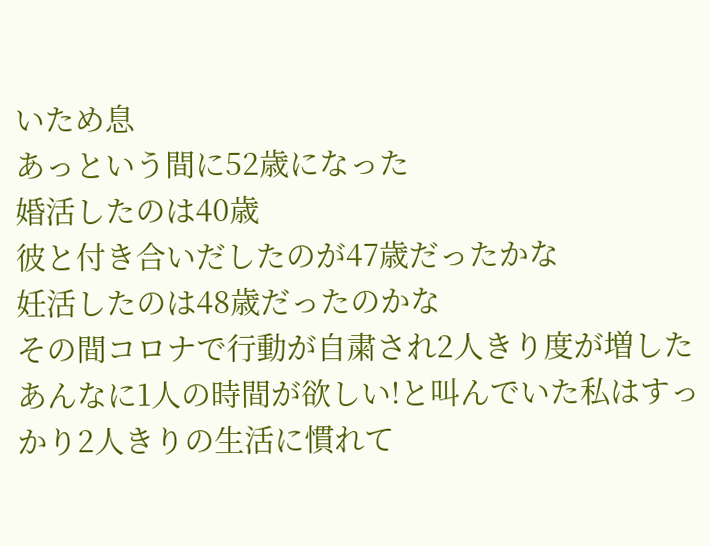いため息
あっという間に52歳になった
婚活したのは40歳
彼と付き合いだしたのが47歳だったかな
妊活したのは48歳だったのかな
その間コロナで行動が自粛され2人きり度が増した
あんなに1人の時間が欲しい!と叫んでいた私はすっかり2人きりの生活に慣れて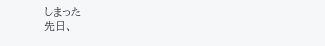しまった
先日、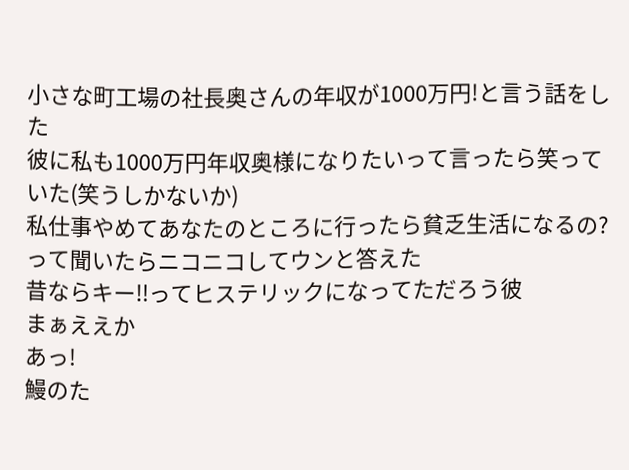小さな町工場の社長奥さんの年収が1000万円!と言う話をした
彼に私も1000万円年収奥様になりたいって言ったら笑っていた(笑うしかないか)
私仕事やめてあなたのところに行ったら貧乏生活になるの?って聞いたらニコニコしてウンと答えた
昔ならキー‼ってヒステリックになってただろう彼
まぁええか
あっ!
鰻のた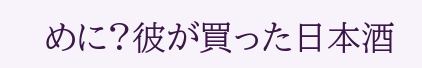めに?彼が買った日本酒